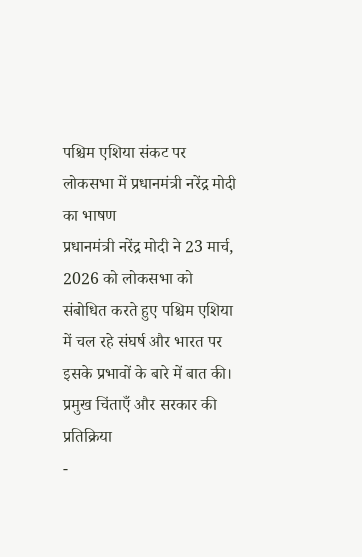पश्चिम एशिया संकट पर लोकसभा में प्रधानमंत्री नरेंद्र मोदी का भाषण
प्रधानमंत्री नरेंद्र मोदी ने 23 मार्च, 2026 को लोकसभा को संबोधित करते हुए पश्चिम एशिया में चल रहे संघर्ष और भारत पर इसके प्रभावों के बारे में बात की।
प्रमुख चिंताएँ और सरकार की प्रतिक्रिया
-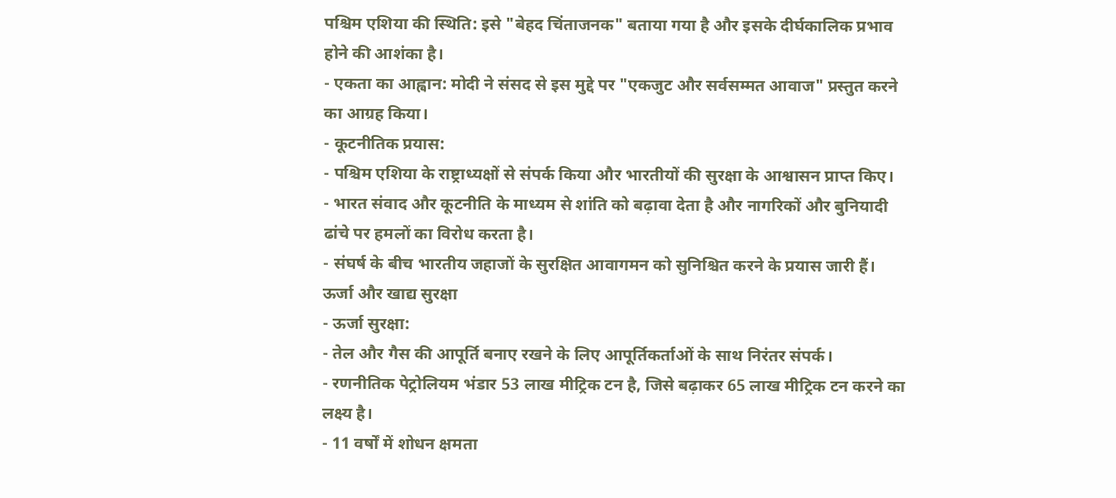पश्चिम एशिया की स्थिति: इसे "बेहद चिंताजनक" बताया गया है और इसके दीर्घकालिक प्रभाव होने की आशंका है।
- एकता का आह्वान: मोदी ने संसद से इस मुद्दे पर "एकजुट और सर्वसम्मत आवाज" प्रस्तुत करने का आग्रह किया।
- कूटनीतिक प्रयास:
- पश्चिम एशिया के राष्ट्राध्यक्षों से संपर्क किया और भारतीयों की सुरक्षा के आश्वासन प्राप्त किए।
- भारत संवाद और कूटनीति के माध्यम से शांति को बढ़ावा देता है और नागरिकों और बुनियादी ढांचे पर हमलों का विरोध करता है।
- संघर्ष के बीच भारतीय जहाजों के सुरक्षित आवागमन को सुनिश्चित करने के प्रयास जारी हैं।
ऊर्जा और खाद्य सुरक्षा
- ऊर्जा सुरक्षा:
- तेल और गैस की आपूर्ति बनाए रखने के लिए आपूर्तिकर्ताओं के साथ निरंतर संपर्क।
- रणनीतिक पेट्रोलियम भंडार 53 लाख मीट्रिक टन है, जिसे बढ़ाकर 65 लाख मीट्रिक टन करने का लक्ष्य है।
- 11 वर्षों में शोधन क्षमता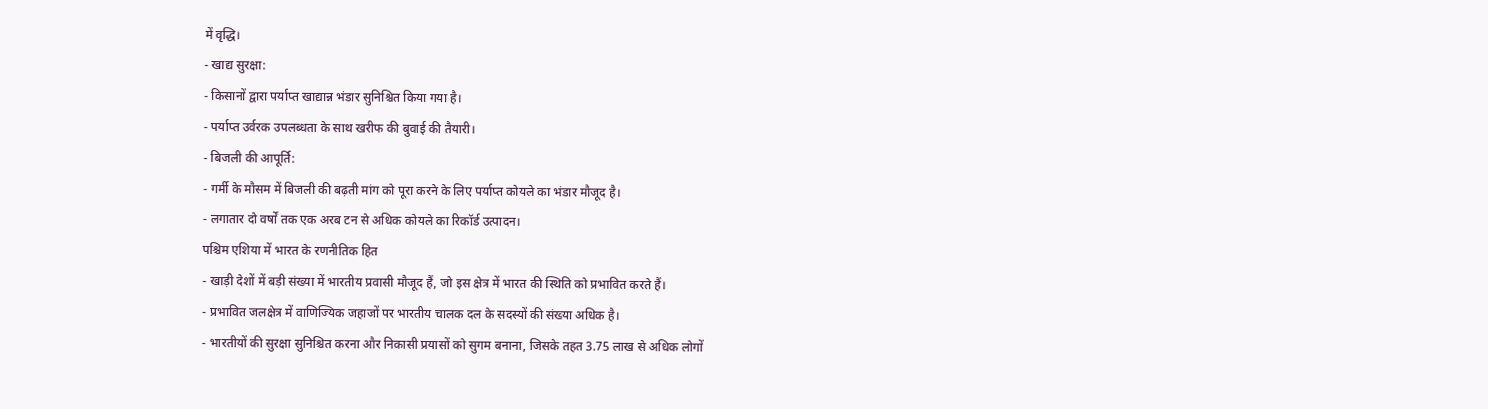में वृद्धि।
- खाद्य सुरक्षा:
- किसानों द्वारा पर्याप्त खाद्यान्न भंडार सुनिश्चित किया गया है।
- पर्याप्त उर्वरक उपलब्धता के साथ खरीफ की बुवाई की तैयारी।
- बिजली की आपूर्ति:
- गर्मी के मौसम में बिजली की बढ़ती मांग को पूरा करने के लिए पर्याप्त कोयले का भंडार मौजूद है।
- लगातार दो वर्षों तक एक अरब टन से अधिक कोयले का रिकॉर्ड उत्पादन।
पश्चिम एशिया में भारत के रणनीतिक हित
- खाड़ी देशों में बड़ी संख्या में भारतीय प्रवासी मौजूद हैं, जो इस क्षेत्र में भारत की स्थिति को प्रभावित करते हैं।
- प्रभावित जलक्षेत्र में वाणिज्यिक जहाजों पर भारतीय चालक दल के सदस्यों की संख्या अधिक है।
- भारतीयों की सुरक्षा सुनिश्चित करना और निकासी प्रयासों को सुगम बनाना, जिसके तहत 3.75 लाख से अधिक लोगों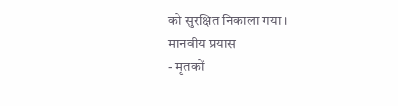को सुरक्षित निकाला गया।
मानवीय प्रयास
- मृतकों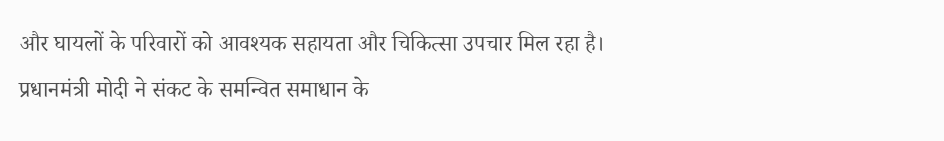और घायलों के परिवारों को आवश्यक सहायता और चिकित्सा उपचार मिल रहा है।
प्रधानमंत्री मोदी ने संकट के समन्वित समाधान के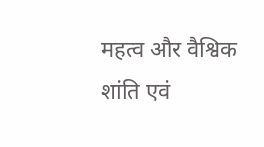महत्व और वैश्विक शांति एवं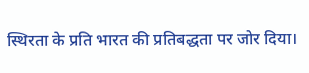स्थिरता के प्रति भारत की प्रतिबद्धता पर जोर दिया।